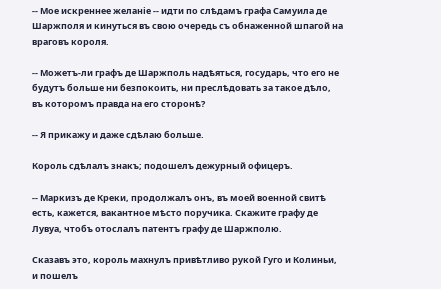-- Мое искреннее желаніе -- идти по слѣдамъ графа Самуила де Шаржполя и кинуться въ свою очередь съ обнаженной шпагой на враговъ короля.

-- Можетъ-ли графъ де Шаржполь надѣяться, государь, что его не будутъ больше ни безпокоить, ни преслѣдовать за такое дѣло, въ которомъ правда на его сторонѣ?

-- Я прикажу и даже сдѣлаю больше.

Король сдѣлалъ знакъ; подошелъ дежурный офицеръ.

-- Маркизъ де Креки, продолжалъ онъ, въ моей военной свитѣ есть, кажется, вакантное мѣсто поручика. Скажите графу де Лувуа, чтобъ отослалъ патентъ графу де Шаржполю.

Сказавъ это, король махнулъ привѣтливо рукой Гуго и Колиньи, и пошелъ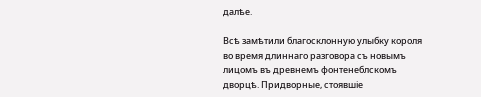далѣе.

Всѣ замѣтили благосклонную улыбку короля во время длиннаго разговора съ новымъ лицомъ въ древнемъ фонтенеблскомъ дворцѣ. Придворные, стоявшіе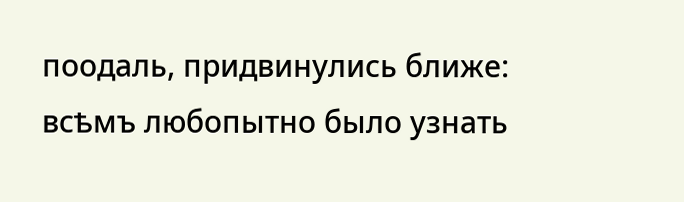поодаль, придвинулись ближе: всѣмъ любопытно было узнать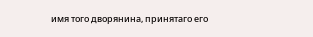имя того дворянина, принятаго его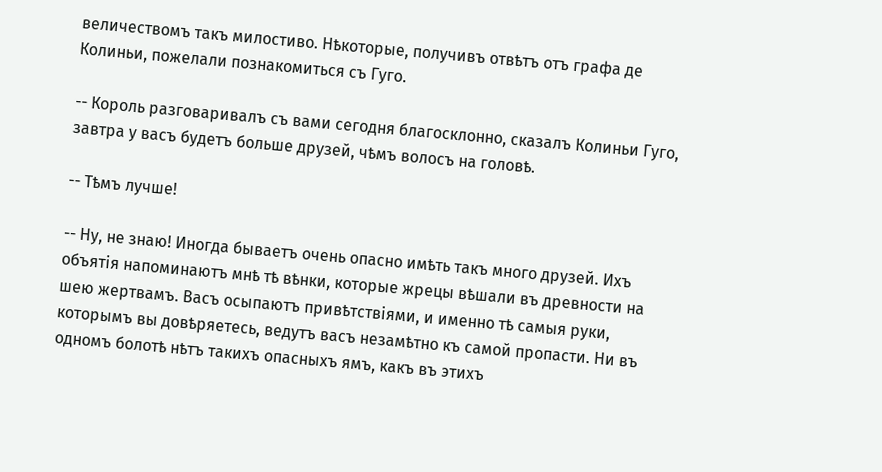величествомъ такъ милостиво. Нѣкоторые, получивъ отвѣтъ отъ графа де Колиньи, пожелали познакомиться съ Гуго.

-- Король разговаривалъ съ вами сегодня благосклонно, сказалъ Колиньи Гуго, завтра у васъ будетъ больше друзей, чѣмъ волосъ на головѣ.

-- Тѣмъ лучше!

-- Ну, не знаю! Иногда бываетъ очень опасно имѣть такъ много друзей. Ихъ объятія напоминаютъ мнѣ тѣ вѣнки, которые жрецы вѣшали въ древности на шею жертвамъ. Васъ осыпаютъ привѣтствіями, и именно тѣ самыя руки, которымъ вы довѣряетесь, ведутъ васъ незамѣтно къ самой пропасти. Ни въ одномъ болотѣ нѣтъ такихъ опасныхъ ямъ, какъ въ этихъ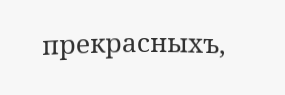прекрасныхъ,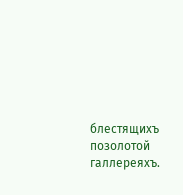блестящихъ позолотой галлереяхъ.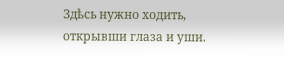Здѣсь нужно ходить, открывши глаза и уши.